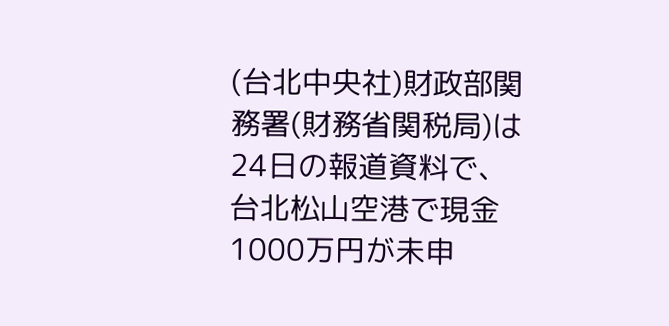(台北中央社)財政部関務署(財務省関税局)は24日の報道資料で、台北松山空港で現金1000万円が未申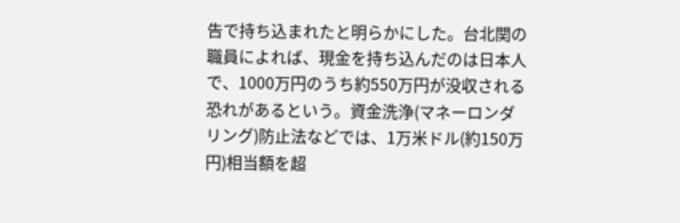告で持ち込まれたと明らかにした。台北関の職員によれば、現金を持ち込んだのは日本人で、1000万円のうち約550万円が没収される恐れがあるという。資金洗浄(マネーロンダリング)防止法などでは、1万米ドル(約150万円)相当額を超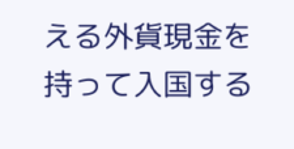える外貨現金を持って入国する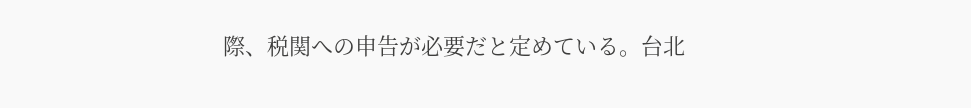際、税関への申告が必要だと定めている。台北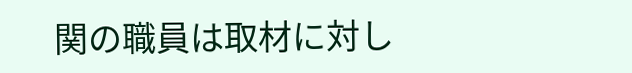関の職員は取材に対し